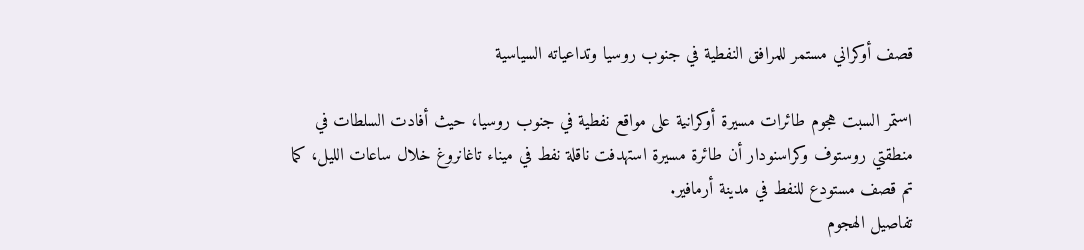قصف أوكراني مستمر للمرافق النفطية في جنوب روسيا وتداعياته السياسية

استمر السبت هجوم طائرات مسيرة أوكرانية على مواقع نفطية في جنوب روسيا، حيث أفادت السلطات في منطقتي روستوف وكراسنودار أن طائرة مسيرة استهدفت ناقلة نفط في ميناء تاغانروغ خلال ساعات الليل، كما تم قصف مستودع للنفط في مدينة أرمافير.
تفاصيل الهجوم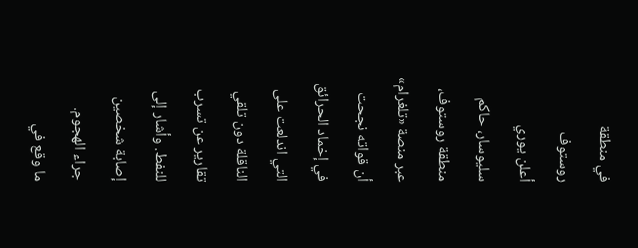في منطقة روستوف
أعلن يوري سليوسار، حاكم منطقة روستوف، عبر منصة «تلغرام» أن قواته نجحت في إخماد الحرائق التي اندلعت على الناقلة دون تلقي تقارير عن تسرب للنفط. وأشار إلى إصابة شخصين جراء الهجوم.
ما وقع في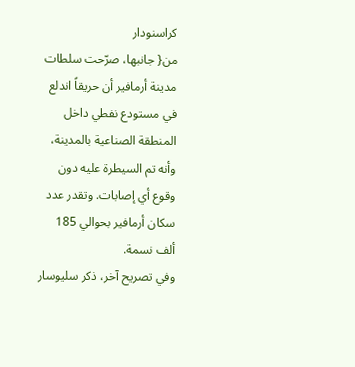كراسنودار
من{ جانبها، صرّحت سلطات مدينة أرمافير أن حريقاً اندلع في مستودع نفطي داخل المنطقة الصناعية بالمدينة، وأنه تم السيطرة عليه دون وقوع أي إصابات. وتقدر عدد سكان أرمافير بحوالي 185 ألف نسمة.
وفي تصريح آخر، ذكر سليوسار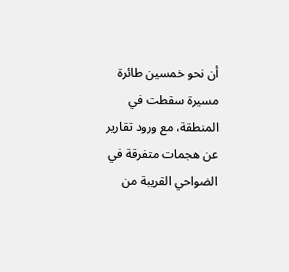أن نحو خمسين طائرة مسيرة سقطت في المنطقة، مع ورود تقارير عن هجمات متفرقة في الضواحي القريبة من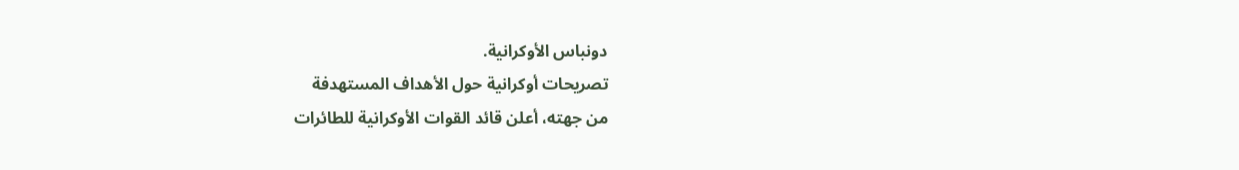دونباس الأوكرانية.
تصريحات أوكرانية حول الأهداف المستهدفة
من جهته، أعلن قائد القوات الأوكرانية للطائرات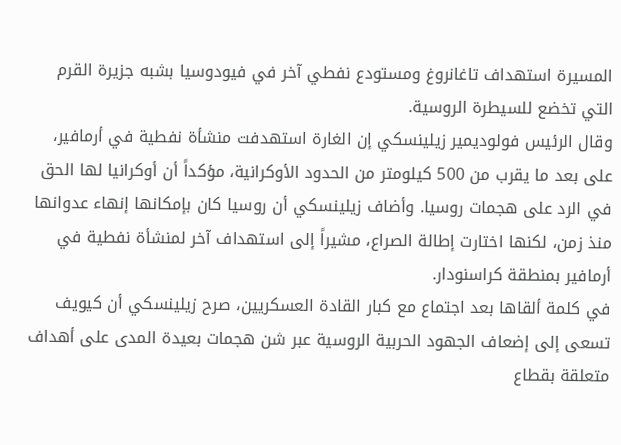المسيرة استهداف تاغانروغ ومستودع نفطي آخر في فيودوسيا بشبه جزيرة القرم التي تخضع للسيطرة الروسية.
وقال الرئيس فولوديمير زيلينسكي إن الغارة استهدفت منشأة نفطية في أرمافير، على بعد ما يقرب من 500 كيلومتر من الحدود الأوكرانية، مؤكداً أن أوكرانيا لها الحق في الرد على هجمات روسيا. وأضاف زيلينسكي أن روسيا كان بإمكانها إنهاء عدوانها منذ زمن، لكنها اختارت إطالة الصراع، مشيراً إلى استهداف آخر لمنشأة نفطية في أرمافير بمنطقة كراسنودار.
في كلمة ألقاها بعد اجتماع مع كبار القادة العسكريين، صرح زيلينسكي أن كيويف تسعى إلى إضعاف الجهود الحربية الروسية عبر شن هجمات بعيدة المدى على أهداف متعلقة بقطاع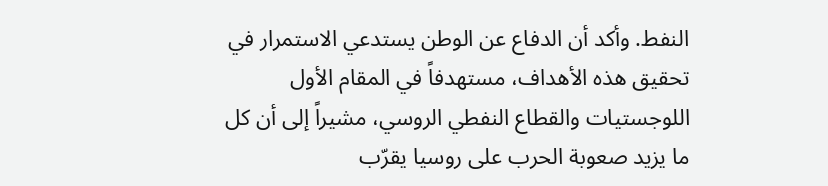النفط. وأكد أن الدفاع عن الوطن يستدعي الاستمرار في تحقيق هذه الأهداف، مستهدفاً في المقام الأول اللوجستيات والقطاع النفطي الروسي، مشيراً إلى أن كل ما يزيد صعوبة الحرب على روسيا يقرّب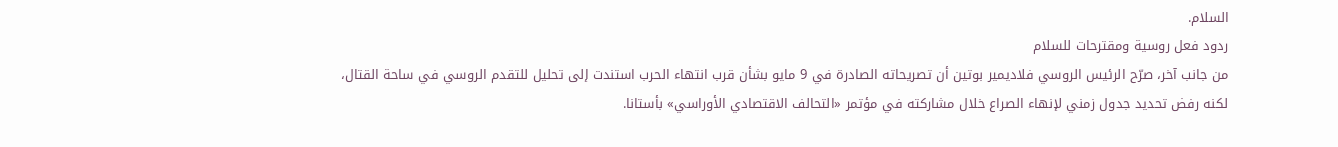السلام.
ردود فعل روسية ومقترحات للسلام
من جانب آخر، صرّح الرئيس الروسي فلاديمير بوتين أن تصريحاته الصادرة في 9 مايو بشأن قرب انتهاء الحرب استندت إلى تحليل للتقدم الروسي في ساحة القتال، لكنه رفض تحديد جدول زمني لإنهاء الصراع خلال مشاركته في مؤتمر «التحالف الاقتصادي الأوراسي» بأستانا.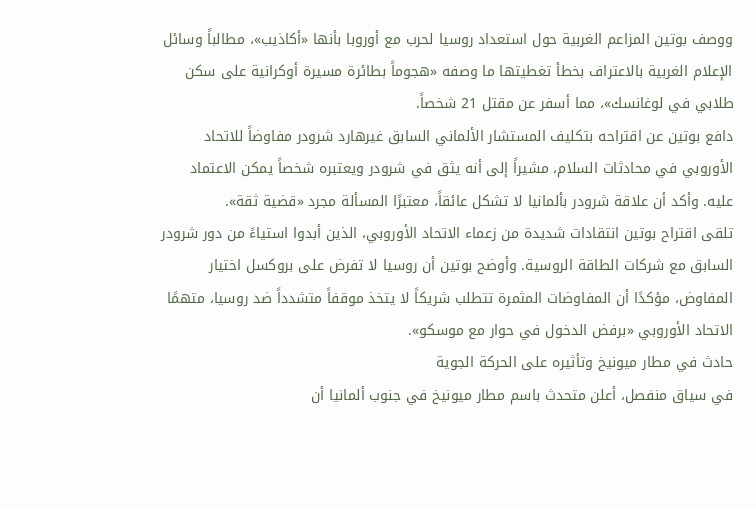ووصف بوتين المزاعم الغربية حول استعداد روسيا لحرب مع أوروبا بأنها «أكاذيب»، مطالباً وسائل الإعلام الغربية بالاعتراف بخطأ تغطيتها ما وصفه «هجوماً بطائرة مسيرة أوكرانية على سكن طلابي في لوغانسك»، مما أسفر عن مقتل 21 شخصاً.
دافع بوتين عن اقتراحه بتكليف المستشار الألماني السابق غيرهارد شرودر مفاوضاً للاتحاد الأوروبي في محادثات السلام، مشيراً إلى أنه يثق في شرودر ويعتبره شخصاً يمكن الاعتماد عليه. وأكد أن علاقة شرودر بألمانيا لا تشكل عائقاً، معتبرًا المسألة مجرد «قضية ثقة».
تلقى اقتراح بوتين انتقادات شديدة من زعماء الاتحاد الأوروبي، الذين أبدوا استياءً من دور شرودر السابق مع شركات الطاقة الروسية. وأوضح بوتين أن روسيا لا تفرض على بروكسل اختيار المفاوض، مؤكدًا أن المفاوضات المثمرة تتطلب شريكاً لا يتخذ موقفاً متشدداً ضد روسيا، متهمًا الاتحاد الأوروبي «برفض الدخول في حوار مع موسكو».
حادث في مطار ميونيخ وتأثيره على الحركة الجوية
في سياق منفصل، أعلن متحدث باسم مطار ميونيخ في جنوب ألمانيا أن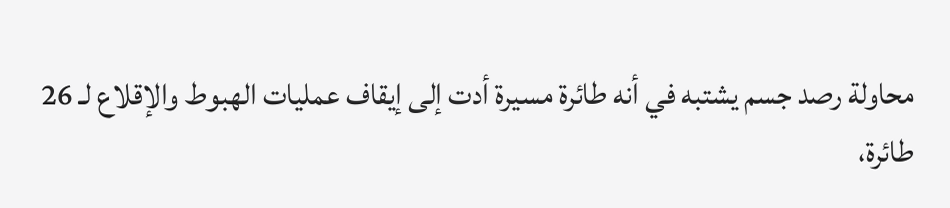محاولة رصد جسم يشتبه في أنه طائرة مسيرة أدت إلى إيقاف عمليات الهبوط والإقلاع لـ 26 طائرة،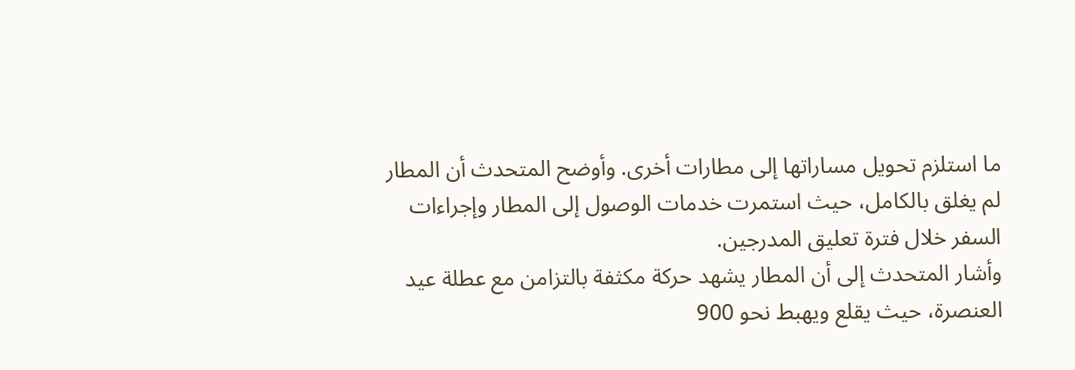ما استلزم تحويل مساراتها إلى مطارات أخرى. وأوضح المتحدث أن المطار لم يغلق بالكامل، حيث استمرت خدمات الوصول إلى المطار وإجراءات السفر خلال فترة تعليق المدرجين.
وأشار المتحدث إلى أن المطار يشهد حركة مكثفة بالتزامن مع عطلة عيد العنصرة، حيث يقلع ويهبط نحو 900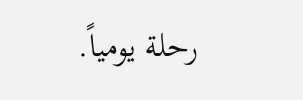رحلة يومياً.